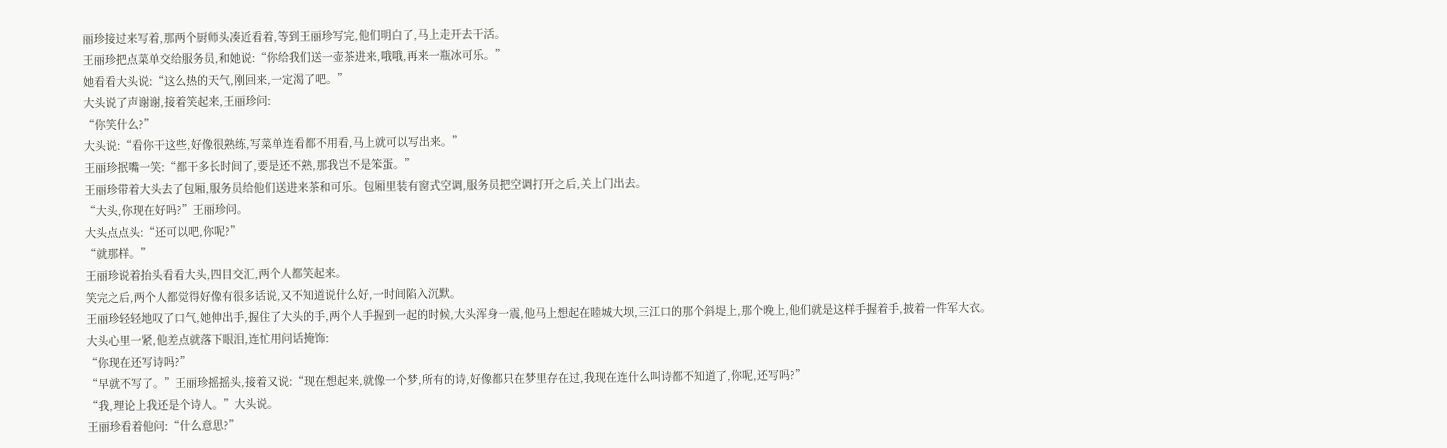丽珍接过来写着,那两个厨师头凑近看着,等到王丽珍写完,他们明白了,马上走开去干活。
王丽珍把点菜单交给服务员,和她说:“你给我们送一壶茶进来,哦哦,再来一瓶冰可乐。”
她看看大头说:“这么热的天气,刚回来,一定渴了吧。”
大头说了声谢谢,接着笑起来,王丽珍问:
“你笑什么?”
大头说:“看你干这些,好像很熟练,写菜单连看都不用看,马上就可以写出来。”
王丽珍抿嘴一笑:“都干多长时间了,要是还不熟,那我岂不是笨蛋。”
王丽珍带着大头去了包厢,服务员给他们送进来茶和可乐。包厢里装有窗式空调,服务员把空调打开之后,关上门出去。
“大头,你现在好吗?”王丽珍问。
大头点点头:“还可以吧,你呢?”
“就那样。”
王丽珍说着抬头看看大头,四目交汇,两个人都笑起来。
笑完之后,两个人都觉得好像有很多话说,又不知道说什么好,一时间陷入沉默。
王丽珍轻轻地叹了口气,她伸出手,握住了大头的手,两个人手握到一起的时候,大头浑身一震,他马上想起在睦城大坝,三江口的那个斜堤上,那个晚上,他们就是这样手握着手,披着一件军大衣。
大头心里一紧,他差点就落下眼泪,连忙用问话掩饰:
“你现在还写诗吗?”
“早就不写了。”王丽珍摇摇头,接着又说:“现在想起来,就像一个梦,所有的诗,好像都只在梦里存在过,我现在连什么叫诗都不知道了,你呢,还写吗?”
“我,理论上我还是个诗人。”大头说。
王丽珍看着他问:“什么意思?”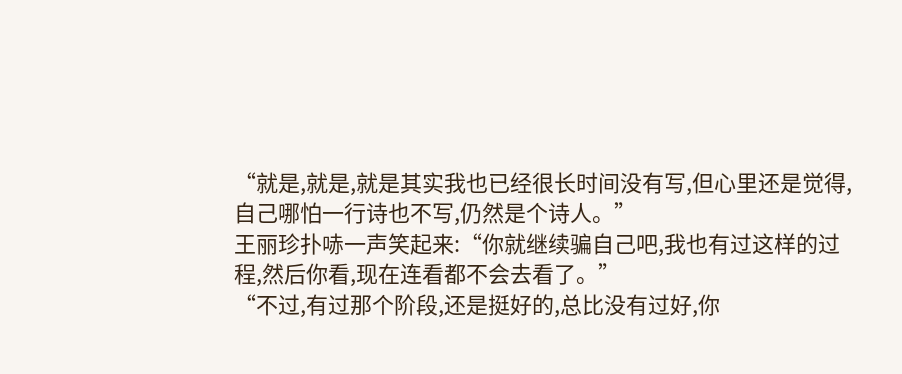“就是,就是,就是其实我也已经很长时间没有写,但心里还是觉得,自己哪怕一行诗也不写,仍然是个诗人。”
王丽珍扑哧一声笑起来:“你就继续骗自己吧,我也有过这样的过程,然后你看,现在连看都不会去看了。”
“不过,有过那个阶段,还是挺好的,总比没有过好,你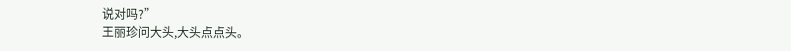说对吗?”
王丽珍问大头,大头点点头。